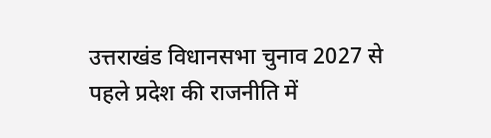उत्तराखंड विधानसभा चुनाव 2027 से पहले प्रदेश की राजनीति में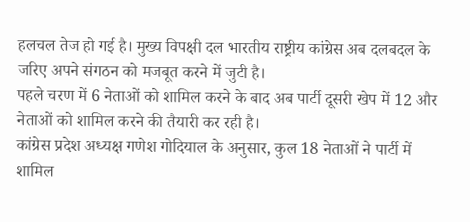हलचल तेज हो गई है। मुख्य विपक्षी दल भारतीय राष्ट्रीय कांग्रेस अब दलबदल के जरिए अपने संगठन को मजबूत करने में जुटी है।
पहले चरण में 6 नेताओं को शामिल करने के बाद अब पार्टी दूसरी खेप में 12 और नेताओं को शामिल करने की तैयारी कर रही है।
कांग्रेस प्रदेश अध्यक्ष गणेश गोदियाल के अनुसार, कुल 18 नेताओं ने पार्टी में शामिल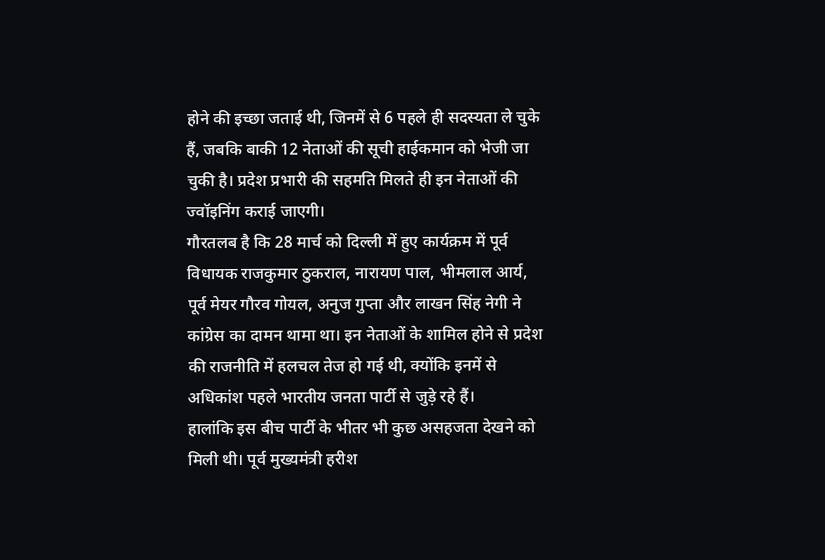होने की इच्छा जताई थी, जिनमें से 6 पहले ही सदस्यता ले चुके हैं, जबकि बाकी 12 नेताओं की सूची हाईकमान को भेजी जा चुकी है। प्रदेश प्रभारी की सहमति मिलते ही इन नेताओं की ज्वॉइनिंग कराई जाएगी।
गौरतलब है कि 28 मार्च को दिल्ली में हुए कार्यक्रम में पूर्व विधायक राजकुमार ठुकराल, नारायण पाल, भीमलाल आर्य, पूर्व मेयर गौरव गोयल, अनुज गुप्ता और लाखन सिंह नेगी ने कांग्रेस का दामन थामा था। इन नेताओं के शामिल होने से प्रदेश की राजनीति में हलचल तेज हो गई थी, क्योंकि इनमें से अधिकांश पहले भारतीय जनता पार्टी से जुड़े रहे हैं।
हालांकि इस बीच पार्टी के भीतर भी कुछ असहजता देखने को मिली थी। पूर्व मुख्यमंत्री हरीश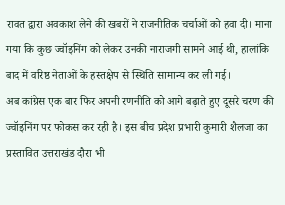रावत द्वारा अवकाश लेने की खबरों ने राजनीतिक चर्चाओं को हवा दी। माना गया कि कुछ ज्वॉइनिंग को लेकर उनकी नाराजगी सामने आई थी, हालांकि बाद में वरिष्ठ नेताओं के हस्तक्षेप से स्थिति सामान्य कर ली गई।
अब कांग्रेस एक बार फिर अपनी रणनीति को आगे बढ़ाते हुए दूसरे चरण की ज्वॉइनिंग पर फोकस कर रही है। इस बीच प्रदेश प्रभारी कुमारी शैलजा का प्रस्तावित उत्तराखंड दौरा भी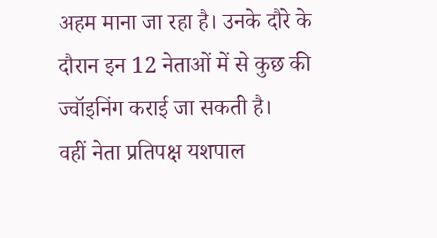अहम माना जा रहा है। उनके दौरे के दौरान इन 12 नेताओं में से कुछ की ज्वॉइनिंग कराई जा सकती है।
वहीं नेता प्रतिपक्ष यशपाल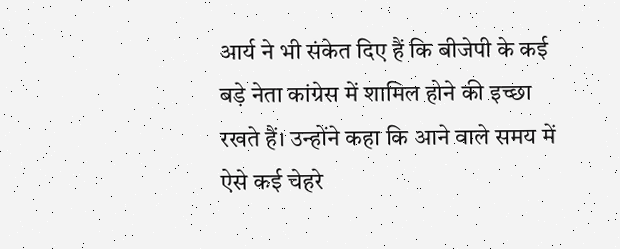आर्य ने भी संकेत दिए हैं कि बीजेपी के कई बड़े नेता कांग्रेस में शामिल होने की इच्छा रखते हैं। उन्होंने कहा कि आने वाले समय में ऐसे कई चेहरे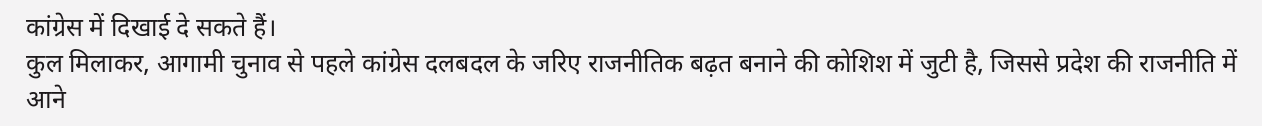कांग्रेस में दिखाई दे सकते हैं।
कुल मिलाकर, आगामी चुनाव से पहले कांग्रेस दलबदल के जरिए राजनीतिक बढ़त बनाने की कोशिश में जुटी है, जिससे प्रदेश की राजनीति में आने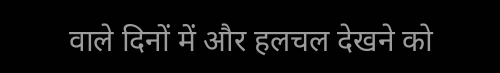वाले दिनों में और हलचल देखने को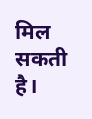मिल सकती है।